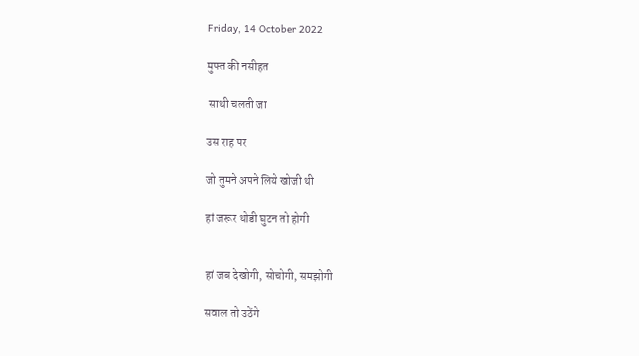Friday, 14 October 2022

मुफ्त की नसीहत

 साथी चलती जा

उस राह पर

जो तुमने अपने लिये खोजी थी

हां जरूर थोडी घुटन तो होगी


हां जब देखोगी, सोचोगी, समझोगी

सवाल तो उठेंगे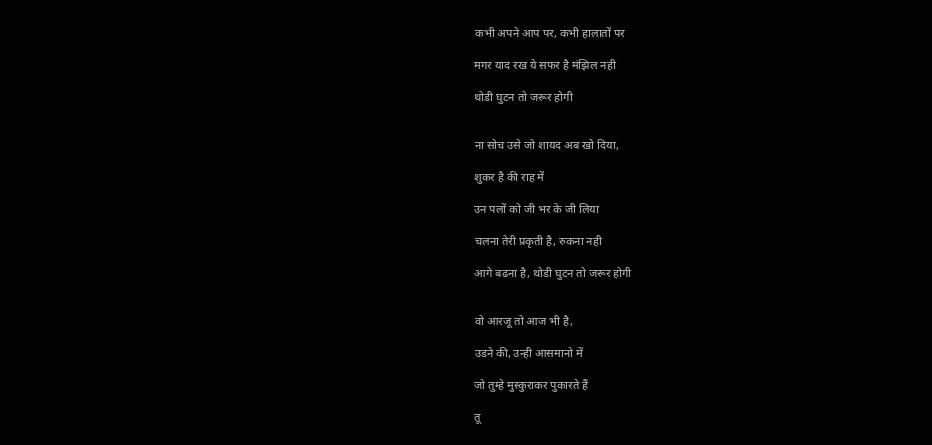कभी अपने आप पर, कभी हालातों पर

मगर याद रख ये सफर है मंझिल नही

थोडी घुटन तो जरूर होगी


ना सोच उसे जो शायद अब खो दिया,

शुकर है की राह में

उन पलों को जी भर के जी लिया

चलना तेरी प्रकृती है, रुकना नही

आगे बढना है, थोडी घुटन तो जरूर होगी


वो आरजू तो आज भी है,

उडने की, उन्ही आसमानो में

जो तुम्हे मुस्कुराकर पुकारते हैं

तू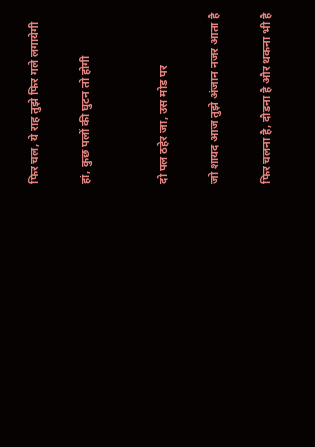फिर चल, ये राह तुझे फिर गले लगायेगी

हां, कुछ पलों की घुटन तो होगी


दो पल ठहेर जा, उस मोड पर

जो शायद आज तुझे अंजान नजर आता है

फिर चलना है, दौडना है और थकना भी है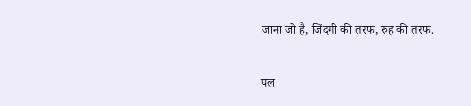जाना जो है, जिंदगी की तरफ, रुह की तरफ.

पल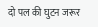दो पल की घुटन जरूर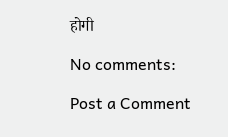होगी

No comments:

Post a Comment